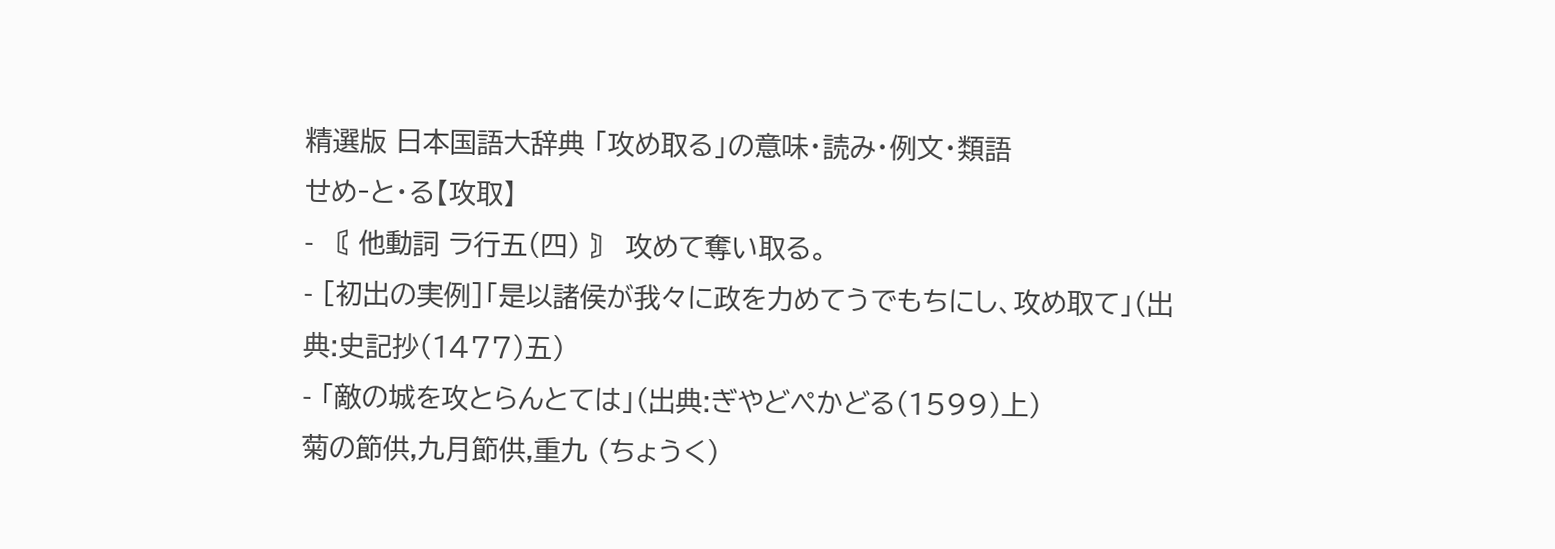精選版 日本国語大辞典 「攻め取る」の意味・読み・例文・類語
せめ‐と・る【攻取】
- 〘 他動詞 ラ行五(四) 〙 攻めて奪い取る。
- [初出の実例]「是以諸侯が我々に政を力めてうでもちにし、攻め取て」(出典:史記抄(1477)五)
- 「敵の城を攻とらんとては」(出典:ぎやどぺかどる(1599)上)
菊の節供,九月節供,重九 (ちょうく)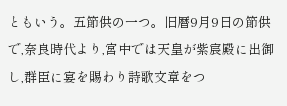ともいう。五節供の一つ。旧暦9月9日の節供で,奈良時代より,宮中では天皇が紫宸殿に出御し,群臣に宴を賜わり詩歌文章をつ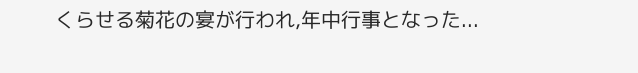くらせる菊花の宴が行われ,年中行事となった...